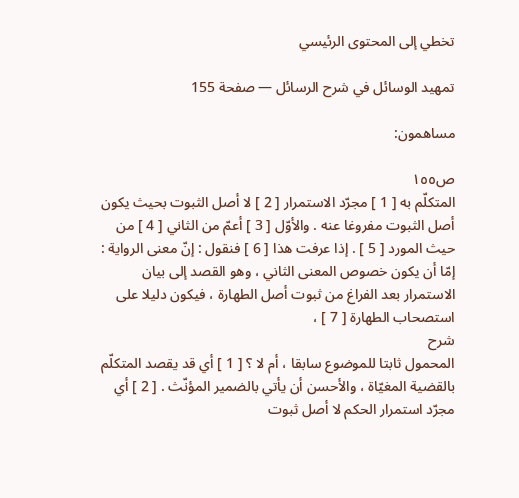تخطي إلى المحتوى الرئيسي

تمهيد الوسائل في شرح الرسائل — صفحة 155

مساهمون:

ص١٥٥
المتكلّم به [ 1 ] مجرّد الاستمرار [ 2 ] لا أصل الثبوت بحيث يكون أصل الثبوت مفروغا عنه . والأوّل [ 3 ] أعمّ من الثاني [ 4 ] من حيث المورد [ 5 ] . إذا عرفت هذا [ 6 ] فنقول : إنّ معنى الرواية : إمّا أن يكون خصوص المعنى الثاني ، وهو القصد إلى بيان الاستمرار بعد الفراغ من ثبوت أصل الطهارة ، فيكون دليلا على استصحاب الطهارة [ 7 ] ،
شرح
المحمول ثابتا للموضوع سابقا ، أم لا ؟ [ 1 ] أي قد يقصد المتكلّم بالقضية المغيّاة ، والأحسن أن يأتي بالضمير المؤنّث . [ 2 ] أي مجرّد استمرار الحكم لا أصل ثبوت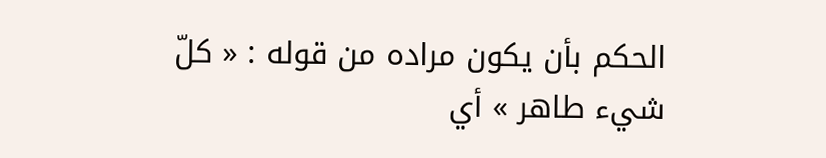الحكم بأن يكون مراده من قوله : « كلّ شيء طاهر » أي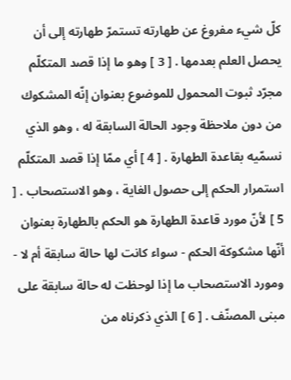كلّ شيء مفروغ عن طهارته تستمرّ طهارته إلى أن يحصل العلم بعدمها . [ 3 ] وهو ما إذا قصد المتكلّم مجرّد ثبوت المحمول للموضوع بعنوان إنّه المشكوك من دون ملاحظة وجود الحالة السابقة له ، وهو الذي نسمّيه بقاعدة الطهارة . [ 4 ] أي ممّا إذا قصد المتكلّم استمرار الحكم إلى حصول الغاية ، وهو الاستصحاب . [ 5 ] لأنّ مورد قاعدة الطهارة هو الحكم بالطهارة بعنوان أنّها مشكوكة الحكم - سواء كانت لها حالة سابقة أم لا - ومورد الاستصحاب ما إذا لوحظت له حالة سابقة على مبنى المصنّف . [ 6 ] الذي ذكرناه من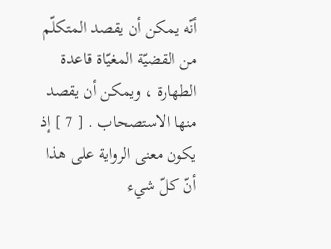أنّه يمكن أن يقصد المتكلّم من القضيّة المغيّاة قاعدة الطهارة ، ويمكن أن يقصد منها الاستصحاب . [ 7 ] إذ يكون معنى الرواية على هذا أنّ كلّ شيء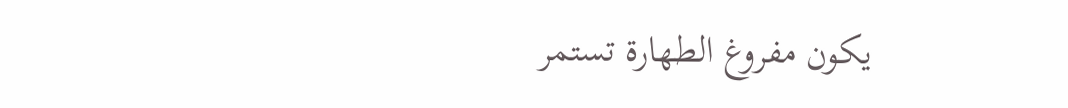يكون مفروغ الطهارة تستمر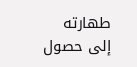طهارته إلى حصول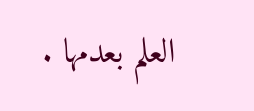العلم بعدمها .